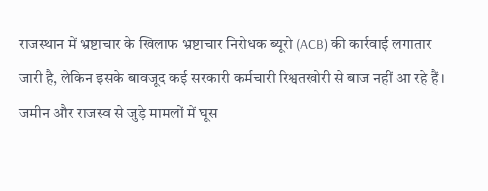राजस्थान में भ्रष्टाचार के खिलाफ भ्रष्टाचार निरोधक ब्यूरो (ACB) की कार्रवाई लगातार जारी है, लेकिन इसके बावजूद कई सरकारी कर्मचारी रिश्वतखोरी से बाज नहीं आ रहे हैं। जमीन और राजस्व से जुड़े मामलों में घूस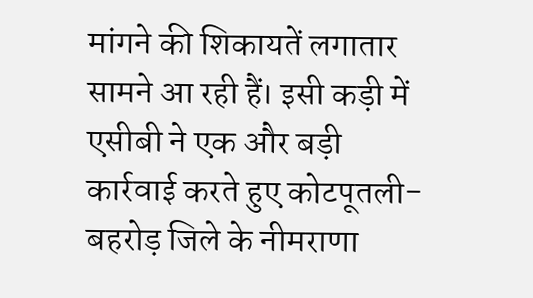मांगने की शिकायतें लगातार सामने आ रही हैं। इसी कड़ी में एसीबी ने एक और बड़ी कार्रवाई करते हुए कोटपूतली-बहरोड़ जिले के नीमराणा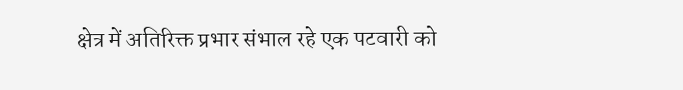क्षेत्र में अतिरिक्त प्रभार संभाल रहे एक पटवारी को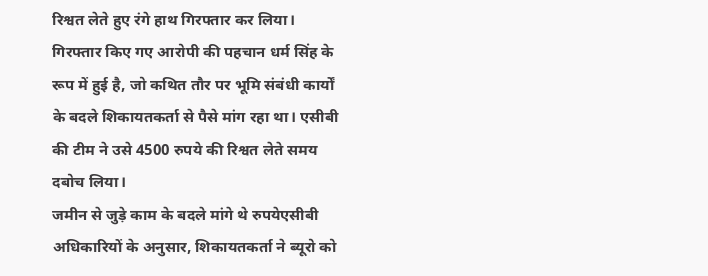रिश्वत लेते हुए रंगे हाथ गिरफ्तार कर लिया।
गिरफ्तार किए गए आरोपी की पहचान धर्म सिंह के रूप में हुई है, जो कथित तौर पर भूमि संबंधी कार्यों के बदले शिकायतकर्ता से पैसे मांग रहा था। एसीबी की टीम ने उसे 4500 रुपये की रिश्वत लेते समय दबोच लिया।
जमीन से जुड़े काम के बदले मांगे थे रुपयेएसीबी अधिकारियों के अनुसार, शिकायतकर्ता ने ब्यूरो को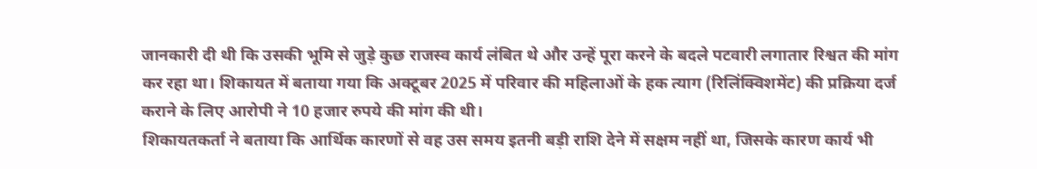जानकारी दी थी कि उसकी भूमि से जुड़े कुछ राजस्व कार्य लंबित थे और उन्हें पूरा करने के बदले पटवारी लगातार रिश्वत की मांग कर रहा था। शिकायत में बताया गया कि अक्टूबर 2025 में परिवार की महिलाओं के हक त्याग (रिलिंक्विशमेंट) की प्रक्रिया दर्ज कराने के लिए आरोपी ने 10 हजार रुपये की मांग की थी।
शिकायतकर्ता ने बताया कि आर्थिक कारणों से वह उस समय इतनी बड़ी राशि देने में सक्षम नहीं था, जिसके कारण कार्य भी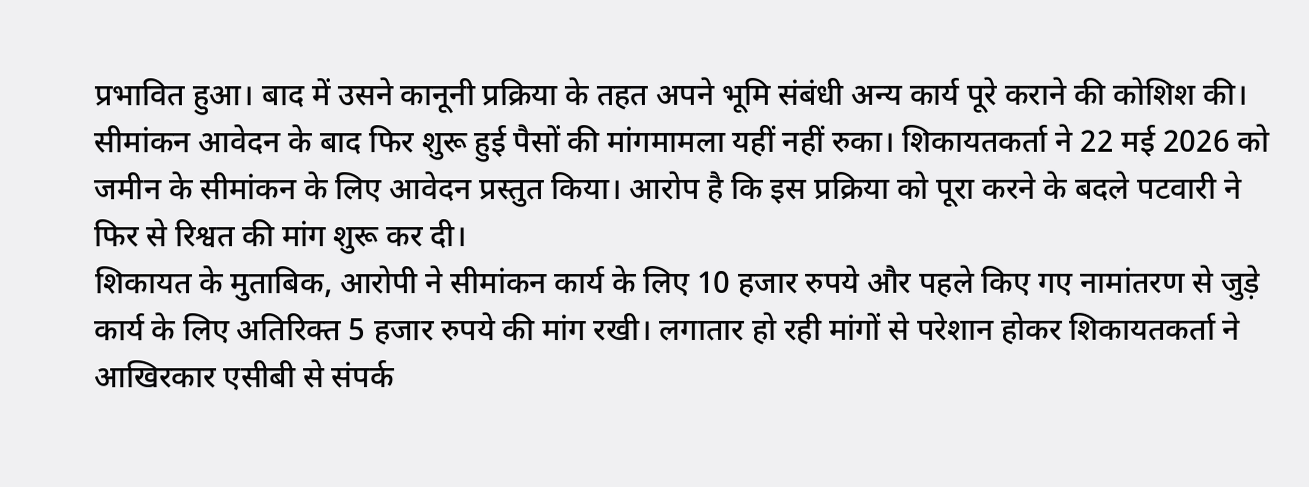प्रभावित हुआ। बाद में उसने कानूनी प्रक्रिया के तहत अपने भूमि संबंधी अन्य कार्य पूरे कराने की कोशिश की।
सीमांकन आवेदन के बाद फिर शुरू हुई पैसों की मांगमामला यहीं नहीं रुका। शिकायतकर्ता ने 22 मई 2026 को जमीन के सीमांकन के लिए आवेदन प्रस्तुत किया। आरोप है कि इस प्रक्रिया को पूरा करने के बदले पटवारी ने फिर से रिश्वत की मांग शुरू कर दी।
शिकायत के मुताबिक, आरोपी ने सीमांकन कार्य के लिए 10 हजार रुपये और पहले किए गए नामांतरण से जुड़े कार्य के लिए अतिरिक्त 5 हजार रुपये की मांग रखी। लगातार हो रही मांगों से परेशान होकर शिकायतकर्ता ने आखिरकार एसीबी से संपर्क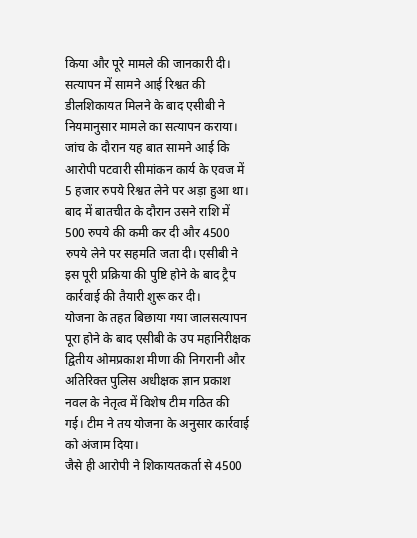किया और पूरे मामले की जानकारी दी।
सत्यापन में सामने आई रिश्वत की डीलशिकायत मिलने के बाद एसीबी ने नियमानुसार मामले का सत्यापन कराया। जांच के दौरान यह बात सामने आई कि आरोपी पटवारी सीमांकन कार्य के एवज में 5 हजार रुपये रिश्वत लेने पर अड़ा हुआ था।
बाद में बातचीत के दौरान उसने राशि में 500 रुपये की कमी कर दी और 4500 रुपये लेने पर सहमति जता दी। एसीबी ने इस पूरी प्रक्रिया की पुष्टि होने के बाद ट्रैप कार्रवाई की तैयारी शुरू कर दी।
योजना के तहत बिछाया गया जालसत्यापन पूरा होने के बाद एसीबी के उप महानिरीक्षक द्वितीय ओमप्रकाश मीणा की निगरानी और अतिरिक्त पुलिस अधीक्षक ज्ञान प्रकाश नवल के नेतृत्व में विशेष टीम गठित की गई। टीम ने तय योजना के अनुसार कार्रवाई को अंजाम दिया।
जैसे ही आरोपी ने शिकायतकर्ता से 4500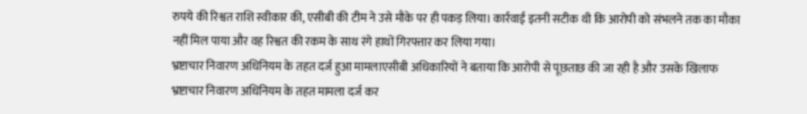रुपये की रिश्वत राशि स्वीकार की, एसीबी की टीम ने उसे मौके पर ही पकड़ लिया। कार्रवाई इतनी सटीक थी कि आरोपी को संभलने तक का मौका नहीं मिल पाया और वह रिश्वत की रकम के साथ रंगे हाथों गिरफ्तार कर लिया गया।
भ्रष्टाचार निवारण अधिनियम के तहत दर्ज हुआ मामलाएसीबी अधिकारियों ने बताया कि आरोपी से पूछताछ की जा रही है और उसके खिलाफ भ्रष्टाचार निवारण अधिनियम के तहत मामला दर्ज कर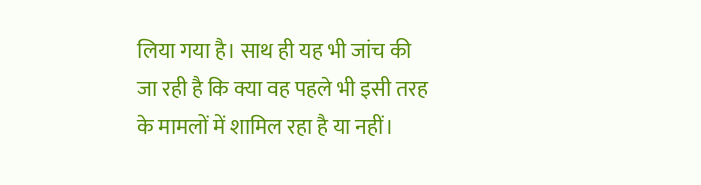लिया गया है। साथ ही यह भी जांच की जा रही है कि क्या वह पहले भी इसी तरह के मामलों में शामिल रहा है या नहीं।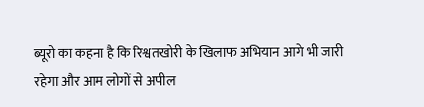ब्यूरो का कहना है कि रिश्वतखोरी के खिलाफ अभियान आगे भी जारी रहेगा और आम लोगों से अपील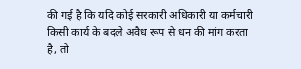की गई है कि यदि कोई सरकारी अधिकारी या कर्मचारी किसी कार्य के बदले अवैध रूप से धन की मांग करता है, तो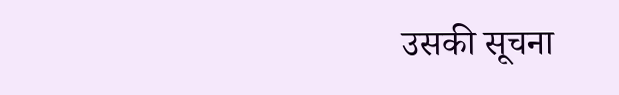उसकी सूचना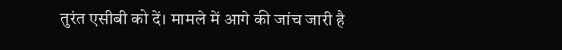तुरंत एसीबी को दें। मामले में आगे की जांच जारी है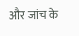और जांच के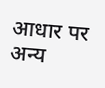आधार पर अन्य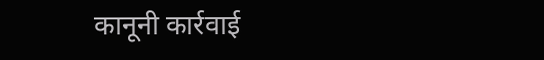कानूनी कार्रवाई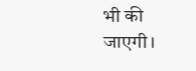भी की जाएगी।